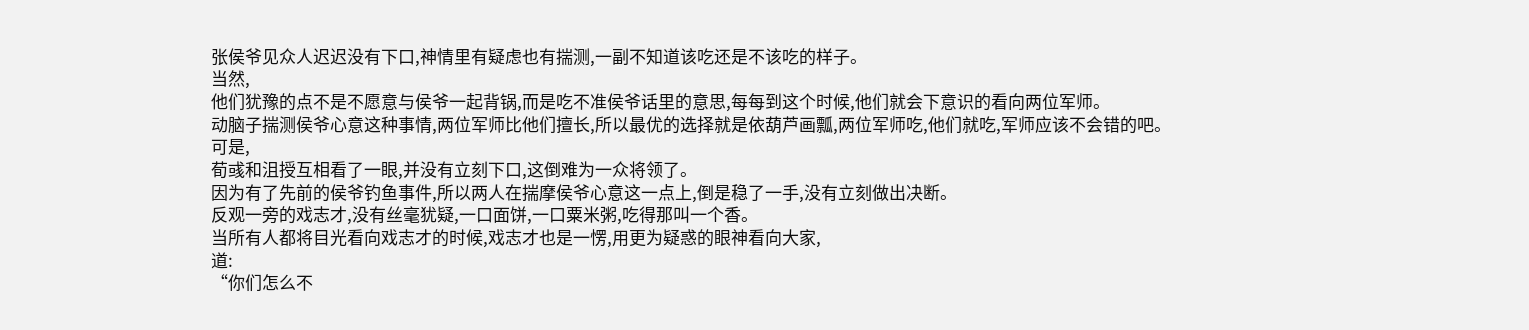张侯爷见众人迟迟没有下口,神情里有疑虑也有揣测,一副不知道该吃还是不该吃的样子。
当然,
他们犹豫的点不是不愿意与侯爷一起背锅,而是吃不准侯爷话里的意思,每每到这个时候,他们就会下意识的看向两位军师。
动脑子揣测侯爷心意这种事情,两位军师比他们擅长,所以最优的选择就是依葫芦画瓢,两位军师吃,他们就吃,军师应该不会错的吧。
可是,
荀彧和沮授互相看了一眼,并没有立刻下口,这倒难为一众将领了。
因为有了先前的侯爷钓鱼事件,所以两人在揣摩侯爷心意这一点上,倒是稳了一手,没有立刻做出决断。
反观一旁的戏志才,没有丝毫犹疑,一口面饼,一口粟米粥,吃得那叫一个香。
当所有人都将目光看向戏志才的时候,戏志才也是一愣,用更为疑惑的眼神看向大家,
道:
“你们怎么不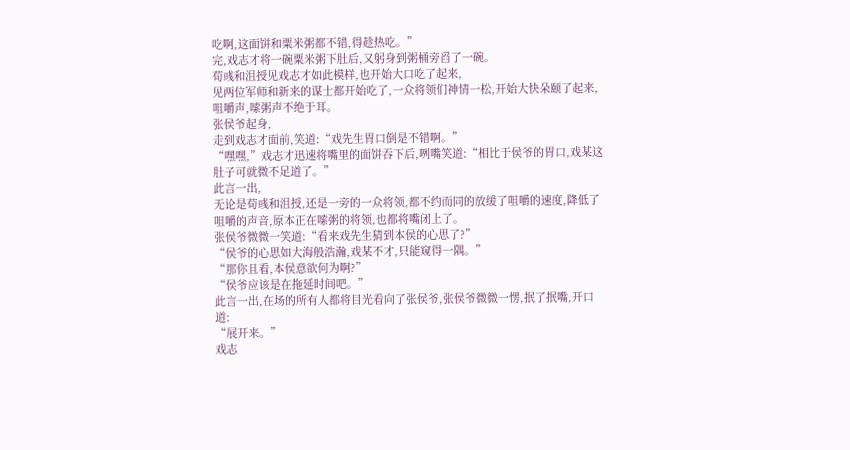吃啊,这面饼和粟米粥都不错,得趁热吃。”
完,戏志才将一碗粟米粥下肚后,又躬身到粥桶旁舀了一碗。
荀彧和沮授见戏志才如此模样,也开始大口吃了起来,
见两位军师和新来的谋士都开始吃了,一众将领们神情一松,开始大快朵颐了起来,咀嚼声,嗦粥声不绝于耳。
张侯爷起身,
走到戏志才面前,笑道:“戏先生胃口倒是不错啊。”
“嘿嘿,”戏志才迅速将嘴里的面饼吞下后,咧嘴笑道:“相比于侯爷的胃口,戏某这肚子可就微不足道了。”
此言一出,
无论是荀彧和沮授,还是一旁的一众将领,都不约而同的放缓了咀嚼的速度,降低了咀嚼的声音,原本正在嗦粥的将领,也都将嘴闭上了。
张侯爷微微一笑道:“看来戏先生猜到本侯的心思了?”
“侯爷的心思如大海般浩瀚,戏某不才,只能窥得一隅。”
“那你且看,本侯意欲何为啊?”
“侯爷应该是在拖延时间吧。”
此言一出,在场的所有人都将目光看向了张侯爷,张侯爷微微一愣,抿了抿嘴,开口道:
“展开来。”
戏志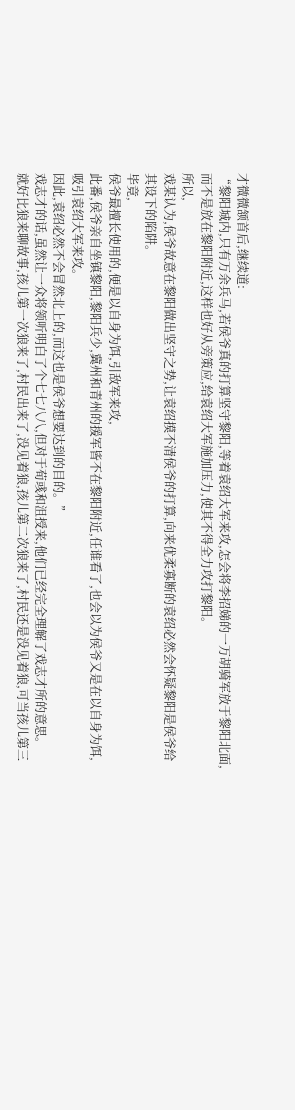才微微颔首后,继续道:
“黎阳城内,只有万余兵马,若侯爷真的打算坚守黎阳,等着袁绍大军来攻,怎会将李招娣的一万胡骑军放于黎阳北面,而不是放在黎阳附近,这样也好从旁策应,给袁绍大军施加压力,使其不得全力攻打黎阳。
所以,
戏某认为,侯爷故意在黎阳做出坚守之势,让袁绍摸不清侯爷的打算,向来优柔寡断的袁绍必然会怀疑黎阳是侯爷给其设下的陷阱。
毕竟,
侯爷最擅长使用的,便是以自身为饵,引敌军来攻,
此番,侯爷亲自坐镇黎阳,黎阳兵少,冀州和青州的援军皆不在黎阳附近,任谁看了,也会以为侯爷又是在以自身为饵,吸引袁绍大军来攻。
因此,袁绍必然不会冒然北上的,而这也是侯爷想要达到的目的。”
戏志才的话,虽然让一众将领听明白了个七七八八,但对于荀彧和沮授来,他们已经完全理解了戏志才所的意思。
就好比狼来聊故事,孩儿第一次狼来了,村民出来了,没见着狼,孩儿第二次狼来了,村民还是没见着狼,可当孩儿第三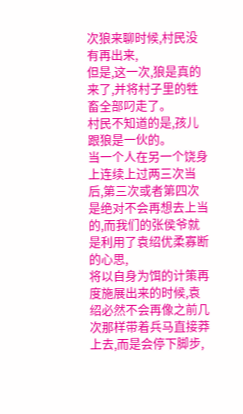次狼来聊时候,村民没有再出来,
但是,这一次,狼是真的来了,并将村子里的牲畜全部叼走了。
村民不知道的是,孩儿跟狼是一伙的。
当一个人在另一个饶身上连续上过两三次当后,第三次或者第四次是绝对不会再想去上当的,而我们的张侯爷就是利用了袁绍优柔寡断的心思,
将以自身为饵的计策再度施展出来的时候,袁绍必然不会再像之前几次那样带着兵马直接莽上去,而是会停下脚步,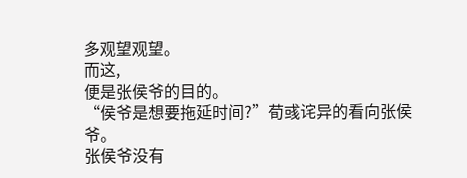多观望观望。
而这,
便是张侯爷的目的。
“侯爷是想要拖延时间?”荀彧诧异的看向张侯爷。
张侯爷没有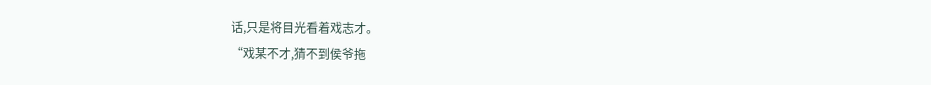话,只是将目光看着戏志才。
“戏某不才,猜不到侯爷拖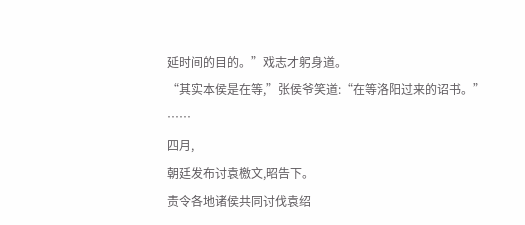延时间的目的。”戏志才躬身道。
“其实本侯是在等,”张侯爷笑道:“在等洛阳过来的诏书。”
……
四月,
朝廷发布讨袁檄文,昭告下。
责令各地诸侯共同讨伐袁绍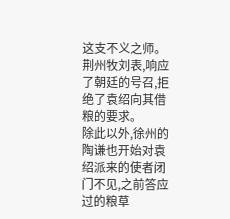这支不义之师。
荆州牧刘表,响应了朝廷的号召,拒绝了袁绍向其借粮的要求。
除此以外,徐州的陶谦也开始对袁绍派来的使者闭门不见,之前答应过的粮草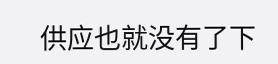供应也就没有了下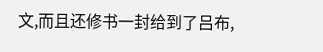文,而且还修书一封给到了吕布,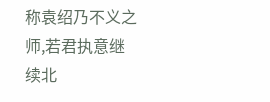称袁绍乃不义之师,若君执意继续北